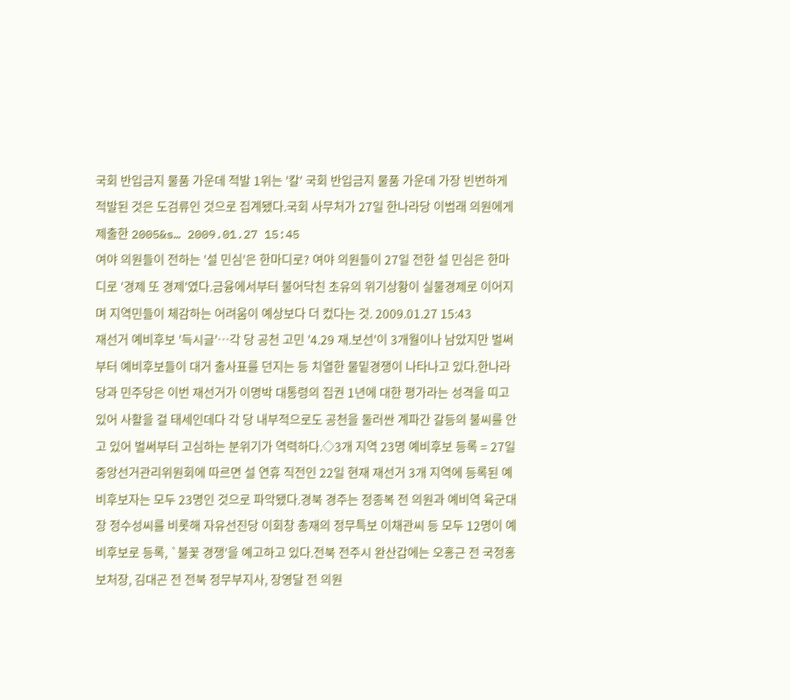국회 반입금지 물품 가운데 적발 1위는 '칼' 국회 반입금지 물품 가운데 가장 빈번하게 적발된 것은 도검류인 것으로 집계됐다.국회 사무처가 27일 한나라당 이범래 의원에게 제출한 2005&s… 2009.01.27 15:45
여야 의원들이 전하는 '설 민심'은 한마디로? 여야 의원들이 27일 전한 설 민심은 한마디로 '경제 또 경제'였다.금융에서부터 불어닥친 초유의 위기상황이 실물경제로 이어지며 지역민들이 체감하는 어려움이 예상보다 더 컸다는 것. 2009.01.27 15:43
재선거 예비후보 '득시글'…각 당 공천 고민 '4.29 재.보선'이 3개월이나 남았지만 벌써부터 예비후보들이 대거 출사표를 던지는 등 치열한 물밑경쟁이 나타나고 있다.한나라당과 민주당은 이번 재선거가 이명박 대통령의 집권 1년에 대한 평가라는 성격을 띠고 있어 사활을 걸 태세인데다 각 당 내부적으로도 공천을 둘러싼 계파간 갈등의 불씨를 안고 있어 벌써부터 고심하는 분위기가 역력하다.◇3개 지역 23명 예비후보 등록 = 27일 중앙선거관리위원회에 따르면 설 연휴 직전인 22일 현재 재선거 3개 지역에 등록된 예비후보자는 모두 23명인 것으로 파악됐다.경북 경주는 정종복 전 의원과 예비역 육군대장 정수성씨를 비롯해 자유선진당 이회창 총재의 정무특보 이채관씨 등 모두 12명이 예비후보로 등록, `불꽃 경쟁'을 예고하고 있다.전북 전주시 완산갑에는 오홍근 전 국정홍보처장, 김대곤 전 전북 정무부지사, 장영달 전 의원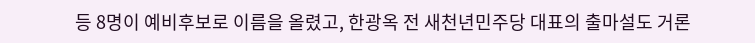등 8명이 예비후보로 이름을 올렸고, 한광옥 전 새천년민주당 대표의 출마설도 거론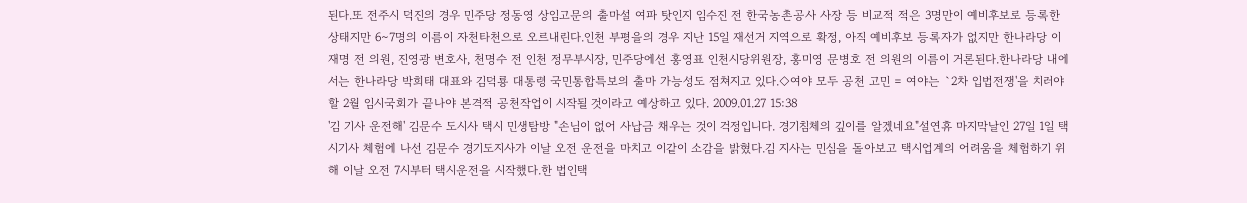된다.또 전주시 덕진의 경우 민주당 정동영 상임고문의 출마설 여파 탓인지 임수진 전 한국농촌공사 사장 등 비교적 적은 3명만이 예비후보로 등록한 상태지만 6∼7명의 이름이 자천타천으로 오르내린다.인천 부평을의 경우 지난 15일 재선거 지역으로 확정, 아직 예비후보 등록자가 없지만 한나라당 이재명 전 의원, 진영광 변호사, 천명수 전 인천 정무부시장, 민주당에선 홍영표 인천시당위원장, 홍미영 문병호 전 의원의 이름이 거론된다.한나라당 내에서는 한나라당 박희태 대표와 김덕룡 대통령 국민통합특보의 출마 가능성도 점쳐지고 있다.◇여야 모두 공천 고민 = 여야는 `2차 입법전쟁'을 치러야할 2월 임시국회가 끝나야 본격적 공천작업이 시작될 것이라고 예상하고 있다. 2009.01.27 15:38
'김 기사 운전해' 김문수 도시사 택시 민생탐방 "손님이 없어 사납금 채우는 것이 걱정입니다. 경기침체의 깊이를 알겠네요"설연휴 마지막날인 27일 1일 택시기사 체험에 나선 김문수 경기도지사가 이날 오전 운전을 마치고 이같이 소감을 밝혔다.김 지사는 민심을 돌아보고 택시업계의 어려움을 체험하기 위해 이날 오전 7시부터 택시운전을 시작했다.한 법인택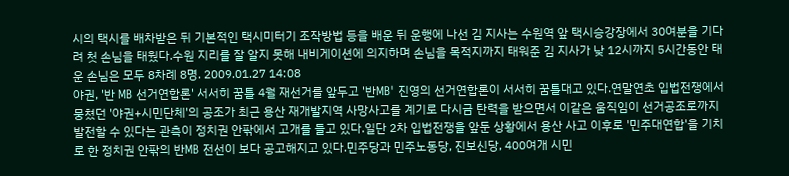시의 택시를 배차받은 뒤 기본적인 택시미터기 조작방법 등을 배운 뒤 운행에 나선 김 지사는 수원역 앞 택시승강장에서 30여분을 기다려 첫 손님을 태웠다.수원 지리를 잘 알지 못해 내비게이션에 의지하며 손님을 목적지까지 태워준 김 지사가 낮 12시까지 5시간동안 태운 손님은 모두 8차례 8명. 2009.01.27 14:08
야권, '반 MB 선거연합론' 서서히 꿈틀 4월 재선거를 앞두고 '반MB' 진영의 선거연합론이 서서히 꿈틀대고 있다.연말연초 입법전쟁에서 뭉쳤던 '야권+시민단체'의 공조가 최근 용산 재개발지역 사망사고를 계기로 다시금 탄력을 받으면서 이같은 움직임이 선거공조로까지 발전할 수 있다는 관측이 정치권 안팎에서 고개를 들고 있다.일단 2차 입법전쟁을 앞둔 상황에서 용산 사고 이후로 '민주대연합'을 기치로 한 정치권 안팎의 반MB 전선이 보다 공고해지고 있다.민주당과 민주노동당, 진보신당, 400여개 시민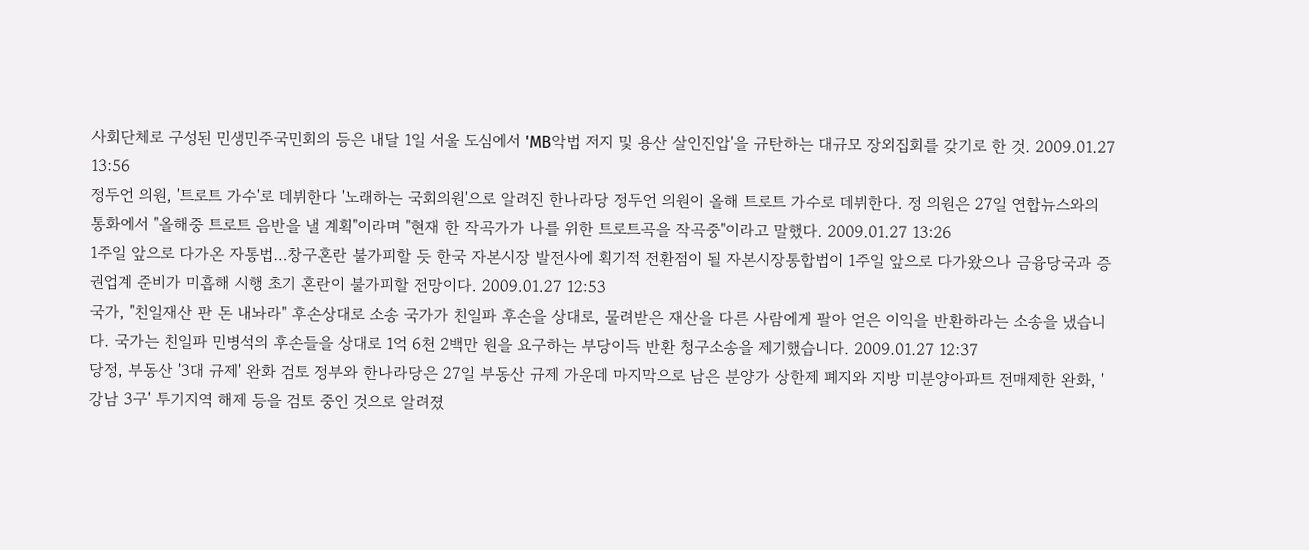사회단체로 구성된 민생민주국민회의 등은 내달 1일 서울 도심에서 'MB악법 저지 및 용산 살인진압'을 규탄하는 대규모 장외집회를 갖기로 한 것. 2009.01.27 13:56
정두언 의원, '트로트 가수'로 데뷔한다 '노래하는 국회의원'으로 알려진 한나라당 정두언 의원이 올해 트로트 가수로 데뷔한다. 정 의원은 27일 연합뉴스와의 통화에서 "올해중 트로트 음반을 낼 계획"이라며 "현재 한 작곡가가 나를 위한 트로트곡을 작곡중"이라고 말했다. 2009.01.27 13:26
1주일 앞으로 다가온 자통법…창구혼란 불가피할 듯 한국 자본시장 발전사에 획기적 전환점이 될 자본시장통합법이 1주일 앞으로 다가왔으나 금융당국과 증권업계 준비가 미흡해 시행 초기 혼란이 불가피할 전망이다. 2009.01.27 12:53
국가, "친일재산 판 돈 내놔라" 후손상대로 소송 국가가 친일파 후손을 상대로, 물려받은 재산을 다른 사람에게 팔아 얻은 이익을 반환하라는 소송을 냈습니다. 국가는 친일파 민병석의 후손들을 상대로 1억 6천 2백만 원을 요구하는 부당이득 반환 청구소송을 제기했습니다. 2009.01.27 12:37
당정, 부동산 '3대 규제' 완화 검토 정부와 한나라당은 27일 부동산 규제 가운데 마지막으로 남은 분양가 상한제 폐지와 지방 미분양아파트 전매제한 완화, '강남 3구' 투기지역 해제 등을 검토 중인 것으로 알려졌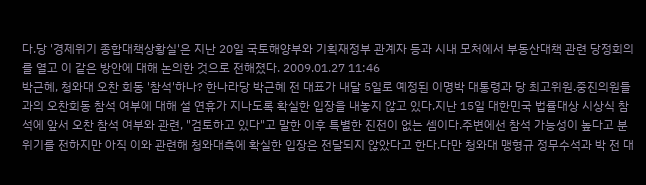다.당 '경제위기 종합대책상황실'은 지난 20일 국토해양부와 기획재정부 관계자 등과 시내 모처에서 부동산대책 관련 당정회의를 열고 이 같은 방안에 대해 논의한 것으로 전해졌다. 2009.01.27 11:46
박근혜, 청와대 오찬 회동 '참석'하나? 한나라당 박근혜 전 대표가 내달 5일로 예정된 이명박 대통령과 당 최고위원.중진의원들과의 오찬회동 참석 여부에 대해 설 연휴가 지나도록 확실한 입장을 내놓지 않고 있다.지난 15일 대한민국 법률대상 시상식 참석에 앞서 오찬 참석 여부와 관련, "검토하고 있다"고 말한 이후 특별한 진전이 없는 셈이다.주변에선 참석 가능성이 높다고 분위기를 전하지만 아직 이와 관련해 청와대측에 확실한 입장은 전달되지 않았다고 한다.다만 청와대 맹형규 정무수석과 박 전 대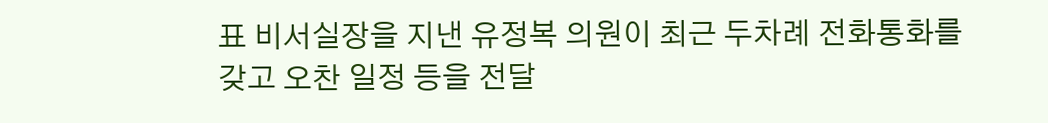표 비서실장을 지낸 유정복 의원이 최근 두차례 전화통화를 갖고 오찬 일정 등을 전달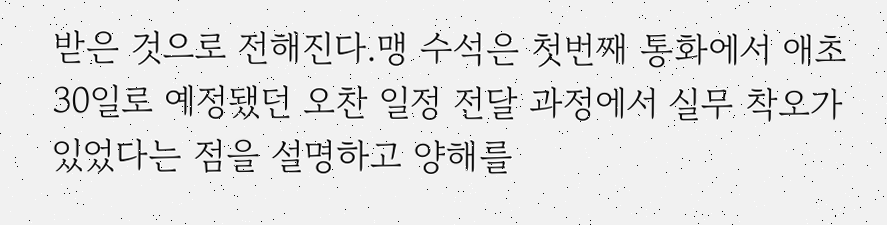받은 것으로 전해진다.맹 수석은 첫번째 통화에서 애초 30일로 예정됐던 오찬 일정 전달 과정에서 실무 착오가 있었다는 점을 설명하고 양해를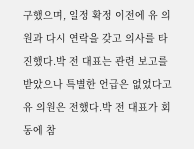구했으며, 일정 확정 이전에 유 의원과 다시 연락을 갖고 의사를 타진했다.박 전 대표는 관련 보고를 받았으나 특별한 언급은 없었다고 유 의원은 전했다.박 전 대표가 회동에 참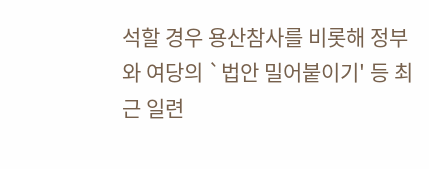석할 경우 용산참사를 비롯해 정부와 여당의 `법안 밀어붙이기' 등 최근 일련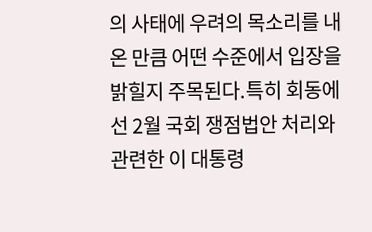의 사태에 우려의 목소리를 내온 만큼 어떤 수준에서 입장을 밝힐지 주목된다.특히 회동에선 2월 국회 쟁점법안 처리와 관련한 이 대통령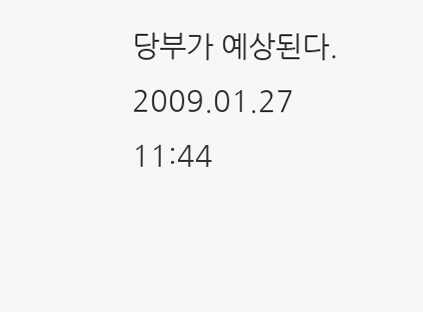당부가 예상된다. 2009.01.27 11:44